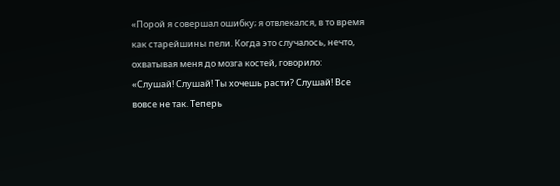«Порой я совершал ошибку; я отвлекался, в то время как старейшины пели. Когда это случалось, нечто, охватывая меня до мозга костей, говорило: «Слушай! Слушай! Ты хочешь расти? Слушай! Все вовсе не так. Теперь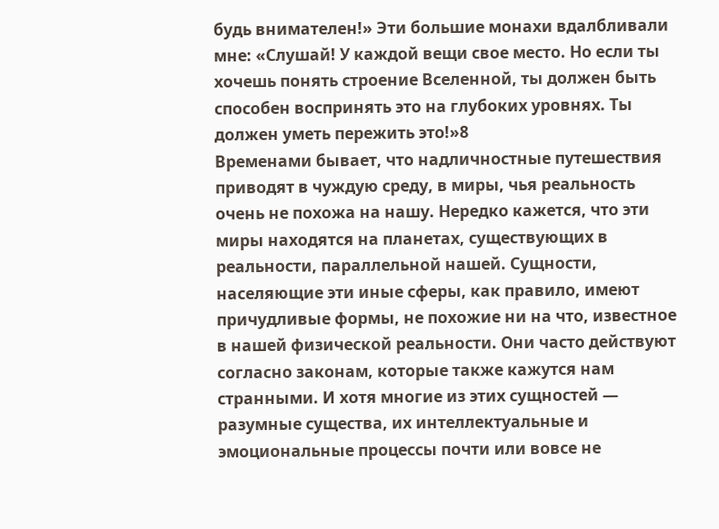будь внимателен!» Эти большие монахи вдалбливали мне: «Слушай! У каждой вещи свое место. Но если ты хочешь понять строение Вселенной, ты должен быть способен воспринять это на глубоких уровнях. Ты должен уметь пережить это!»8
Временами бывает, что надличностные путешествия приводят в чуждую среду, в миры, чья реальность очень не похожа на нашу. Нередко кажется, что эти миры находятся на планетах, существующих в реальности, параллельной нашей. Сущности, населяющие эти иные сферы, как правило, имеют причудливые формы, не похожие ни на что, известное в нашей физической реальности. Они часто действуют согласно законам, которые также кажутся нам странными. И хотя многие из этих сущностей — разумные существа, их интеллектуальные и эмоциональные процессы почти или вовсе не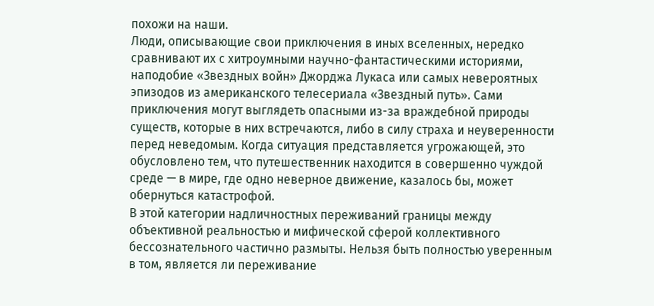похожи на наши.
Люди, описывающие свои приключения в иных вселенных, нередко сравнивают их с хитроумными научно-фантастическими историями, наподобие «Звездных войн» Джорджа Лукаса или самых невероятных эпизодов из американского телесериала «Звездный путь». Сами приключения могут выглядеть опасными из-за враждебной природы существ, которые в них встречаются, либо в силу страха и неуверенности перед неведомым. Когда ситуация представляется угрожающей, это обусловлено тем, что путешественник находится в совершенно чуждой среде — в мире, где одно неверное движение, казалось бы, может обернуться катастрофой.
В этой категории надличностных переживаний границы между объективной реальностью и мифической сферой коллективного бессознательного частично размыты. Нельзя быть полностью уверенным в том, является ли переживание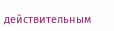действительным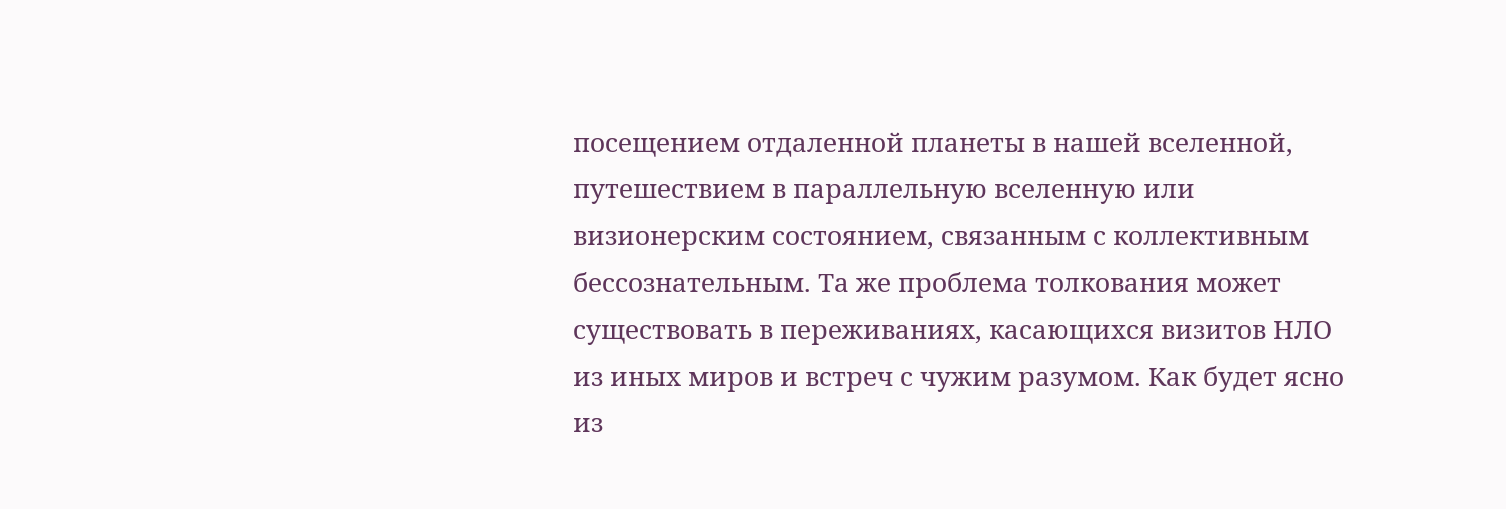посещением отдаленной планеты в нашей вселенной, путешествием в параллельную вселенную или визионерским состоянием, связанным с коллективным бессознательным. Та же проблема толкования может существовать в переживаниях, касающихся визитов НЛО из иных миров и встреч с чужим разумом. Как будет ясно из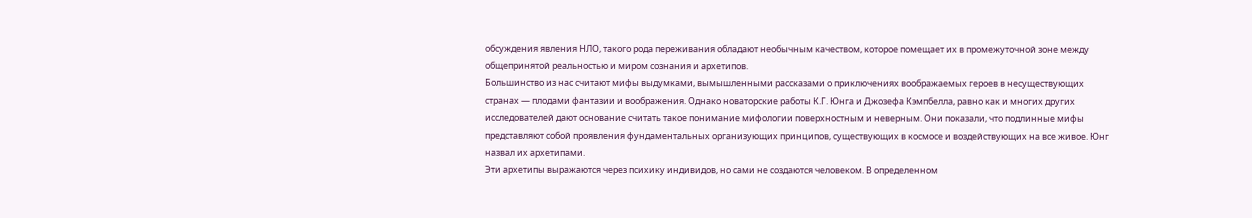обсуждения явления НЛО, такого рода переживания обладают необычным качеством, которое помещает их в промежуточной зоне между общепринятой реальностью и миром сознания и архетипов.
Большинство из нас считают мифы выдумками, вымышленными рассказами о приключениях воображаемых героев в несуществующих странах — плодами фантазии и воображения. Однако новаторские работы К.Г. Юнга и Джозефа Кэмпбелла, равно как и многих других исследователей дают основание считать такое понимание мифологии поверхностным и неверным. Они показали, что подлинные мифы представляют собой проявления фундаментальных организующих принципов, существующих в космосе и воздействующих на все живое. Юнг назвал их архетипами.
Эти архетипы выражаются через психику индивидов, но сами не создаются человеком. В определенном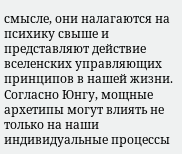смысле, они налагаются на психику свыше и представляют действие вселенских управляющих принципов в нашей жизни. Согласно Юнгу, мощные архетипы могут влиять не только на наши индивидуальные процессы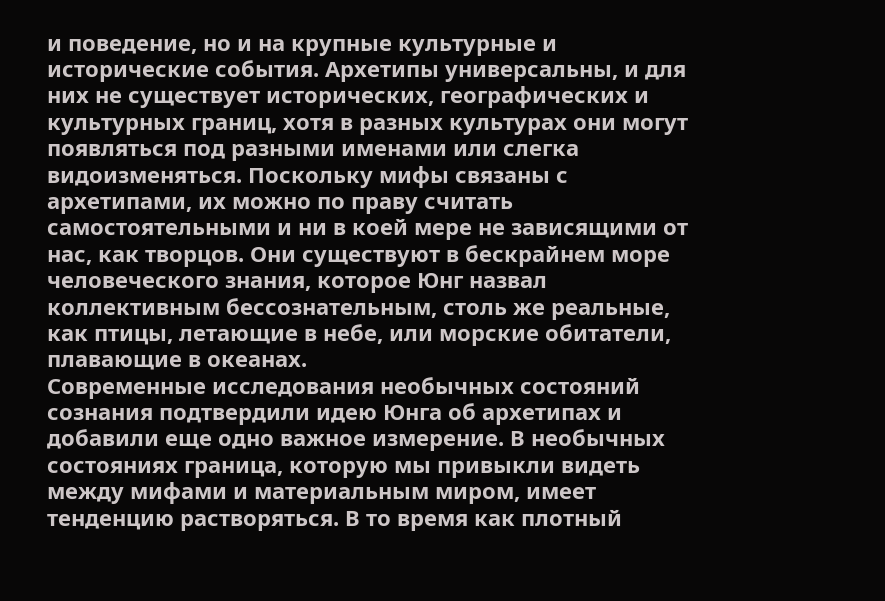и поведение, но и на крупные культурные и исторические события. Архетипы универсальны, и для них не существует исторических, географических и культурных границ, хотя в разных культурах они могут появляться под разными именами или слегка видоизменяться. Поскольку мифы связаны с архетипами, их можно по праву считать самостоятельными и ни в коей мере не зависящими от нас, как творцов. Они существуют в бескрайнем море человеческого знания, которое Юнг назвал коллективным бессознательным, столь же реальные, как птицы, летающие в небе, или морские обитатели, плавающие в океанах.
Современные исследования необычных состояний сознания подтвердили идею Юнга об архетипах и добавили еще одно важное измерение. В необычных состояниях граница, которую мы привыкли видеть между мифами и материальным миром, имеет тенденцию растворяться. В то время как плотный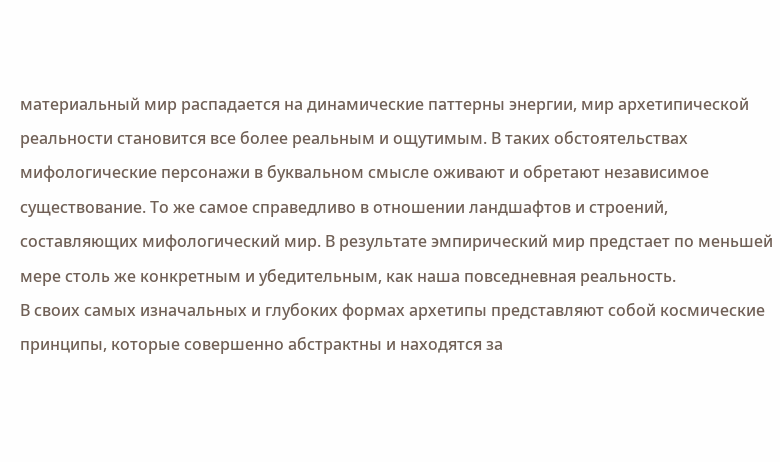материальный мир распадается на динамические паттерны энергии, мир архетипической реальности становится все более реальным и ощутимым. В таких обстоятельствах мифологические персонажи в буквальном смысле оживают и обретают независимое существование. То же самое справедливо в отношении ландшафтов и строений, составляющих мифологический мир. В результате эмпирический мир предстает по меньшей мере столь же конкретным и убедительным, как наша повседневная реальность.
В своих самых изначальных и глубоких формах архетипы представляют собой космические принципы, которые совершенно абстрактны и находятся за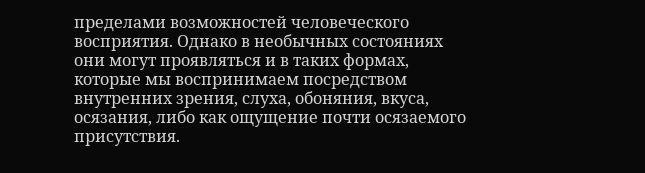пределами возможностей человеческого восприятия. Однако в необычных состояниях они могут проявляться и в таких формах, которые мы воспринимаем посредством внутренних зрения, слуха, обоняния, вкуса, осязания, либо как ощущение почти осязаемого присутствия.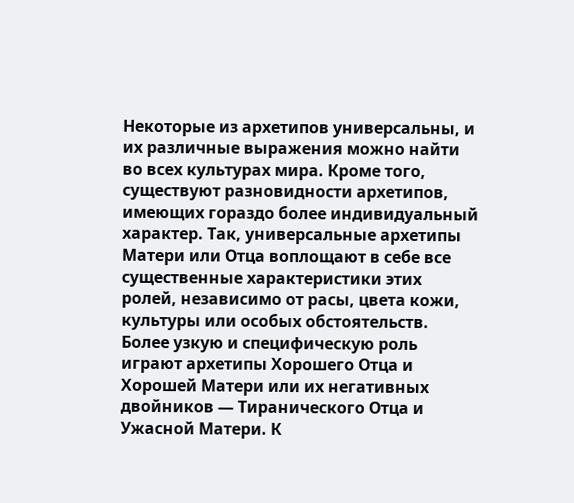Некоторые из архетипов универсальны, и их различные выражения можно найти во всех культурах мира. Кроме того, существуют разновидности архетипов, имеющих гораздо более индивидуальный характер. Так, универсальные архетипы Матери или Отца воплощают в себе все существенные характеристики этих ролей, независимо от расы, цвета кожи, культуры или особых обстоятельств. Более узкую и специфическую роль играют архетипы Хорошего Отца и Хорошей Матери или их негативных двойников — Тиранического Отца и Ужасной Матери. К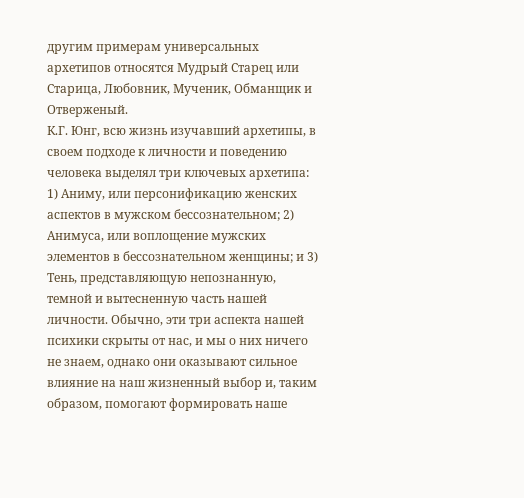другим примерам универсальных архетипов относятся Мудрый Старец или Старица, Любовник, Мученик, Обманщик и Отверженый.
К.Г. Юнг, всю жизнь изучавший архетипы, в своем подходе к личности и поведению человека выделял три ключевых архетипа: 1) Аниму, или персонификацию женских аспектов в мужском бессознательном; 2) Анимуса, или воплощение мужских элементов в бессознательном женщины; и 3) Тень, представляющую непознанную, темной и вытесненную часть нашей личности. Обычно, эти три аспекта нашей психики скрыты от нас, и мы о них ничего не знаем, однако они оказывают сильное влияние на наш жизненный выбор и, таким образом, помогают формировать наше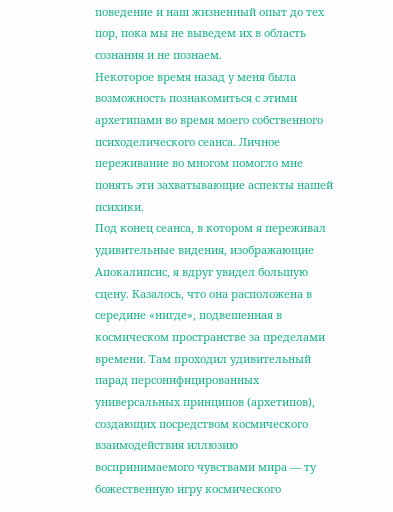поведение и наш жизненный опыт до тех пор, пока мы не выведем их в область сознания и не познаем.
Некоторое время назад у меня была возможность познакомиться с этими архетипами во время моего собственного психоделического сеанса. Личное переживание во многом помогло мне понять эти захватывающие аспекты нашей психики.
Под конец сеанса, в котором я переживал удивительные видения, изображающие Апокалипсис, я вдруг увидел большую сцену. Казалось, что она расположена в середине «нигде», подвешенная в космическом пространстве за пределами времени. Там проходил удивительный парад персонифицированных универсальных принципов (архетипов), создающих посредством космического взаимодействия иллюзию воспринимаемого чувствами мира — ту божественную игру космического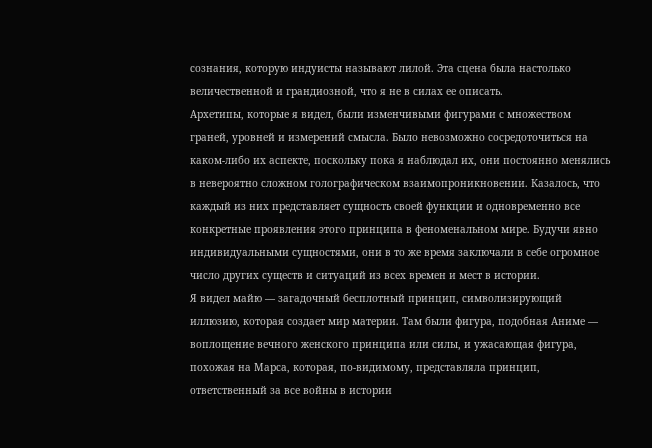сознания, которую индуисты называют лилой. Эта сцена была настолько величественной и грандиозной, что я не в силах ее описать.
Архетипы, которые я видел, были изменчивыми фигурами с множеством граней, уровней и измерений смысла. Было невозможно сосредоточиться на каком-либо их аспекте, поскольку пока я наблюдал их, они постоянно менялись в невероятно сложном голографическом взаимопроникновении. Казалось, что каждый из них представляет сущность своей функции и одновременно все конкретные проявления этого принципа в феноменальном мире. Будучи явно индивидуальными сущностями, они в то же время заключали в себе огромное число других существ и ситуаций из всех времен и мест в истории.
Я видел майю — загадочный бесплотный принцип, символизирующий иллюзию, которая создает мир материи. Там были фигура, подобная Аниме — воплощение вечного женского принципа или силы, и ужасающая фигура, похожая на Марса, которая, по-видимому, представляла принцип, ответственный за все войны в истории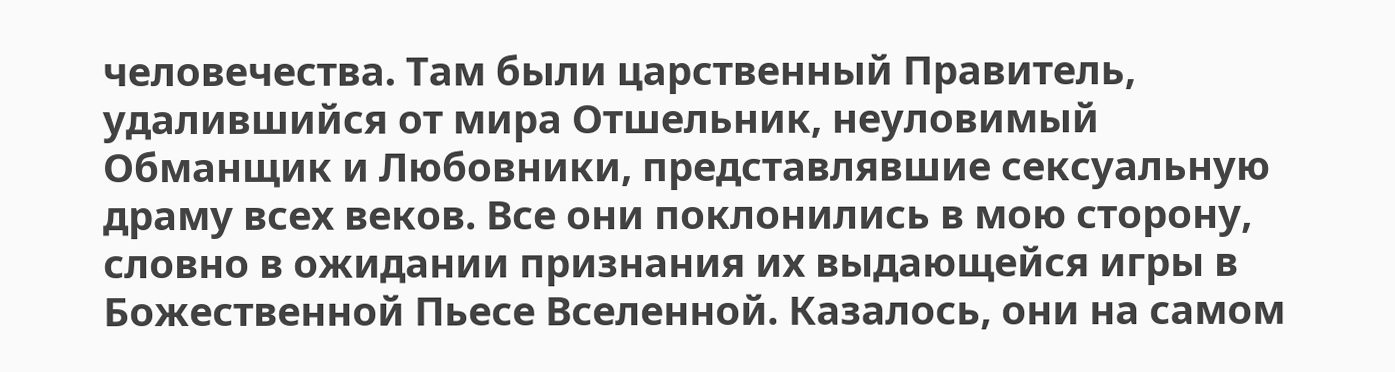человечества. Там были царственный Правитель, удалившийся от мира Отшельник, неуловимый Обманщик и Любовники, представлявшие сексуальную драму всех веков. Все они поклонились в мою сторону, словно в ожидании признания их выдающейся игры в Божественной Пьесе Вселенной. Казалось, они на самом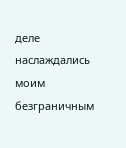деле наслаждались моим безграничным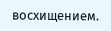восхищением.